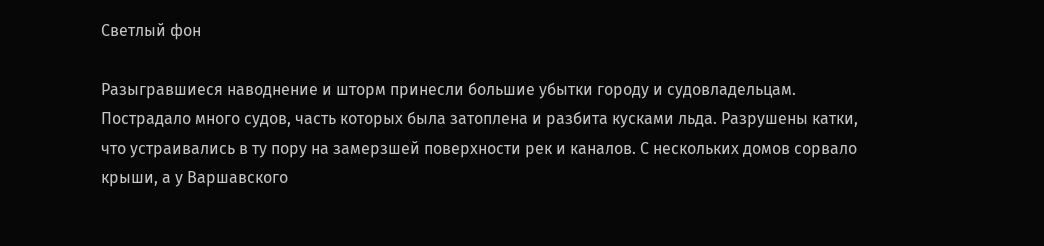Светлый фон

Разыгравшиеся наводнение и шторм принесли большие убытки городу и судовладельцам. Пострадало много судов, часть которых была затоплена и разбита кусками льда. Разрушены катки, что устраивались в ту пору на замерзшей поверхности рек и каналов. С нескольких домов сорвало крыши, а у Варшавского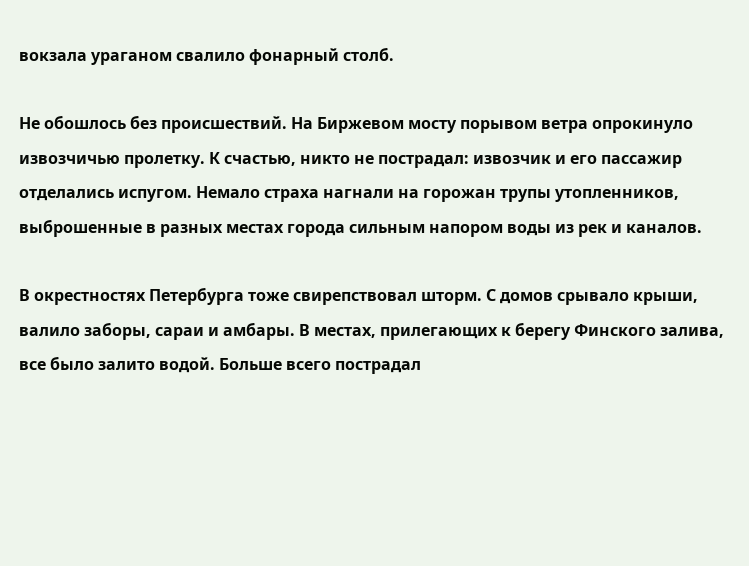вокзала ураганом свалило фонарный столб.

Не обошлось без происшествий. На Биржевом мосту порывом ветра опрокинуло извозчичью пролетку. К счастью, никто не пострадал: извозчик и его пассажир отделались испугом. Немало страха нагнали на горожан трупы утопленников, выброшенные в разных местах города сильным напором воды из рек и каналов.

В окрестностях Петербурга тоже свирепствовал шторм. С домов срывало крыши, валило заборы, сараи и амбары. В местах, прилегающих к берегу Финского залива, все было залито водой. Больше всего пострадал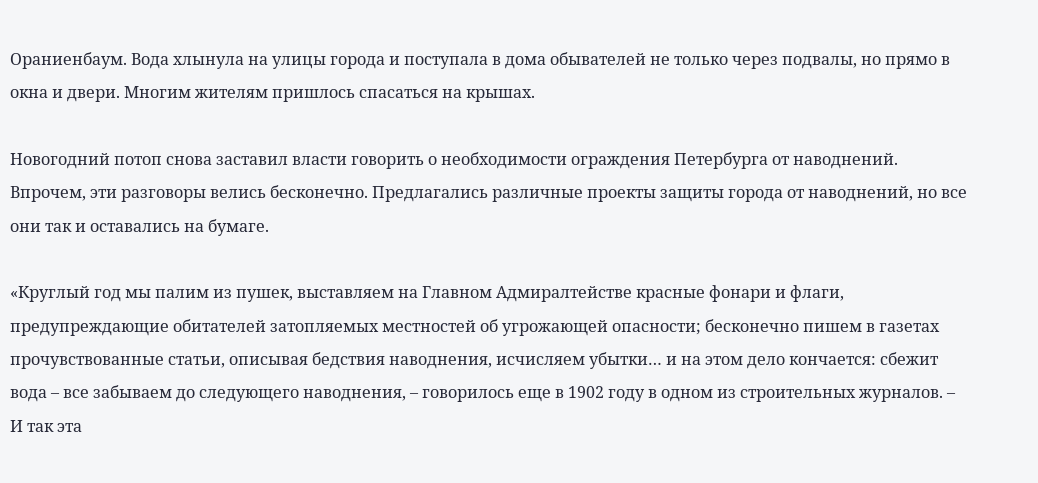Ораниенбаум. Вода хлынула на улицы города и поступала в дома обывателей не только через подвалы, но прямо в окна и двери. Многим жителям пришлось спасаться на крышах.

Новогодний потоп снова заставил власти говорить о необходимости ограждения Петербурга от наводнений. Впрочем, эти разговоры велись бесконечно. Предлагались различные проекты защиты города от наводнений, но все они так и оставались на бумаге.

«Круглый год мы палим из пушек, выставляем на Главном Адмиралтействе красные фонари и флаги, предупреждающие обитателей затопляемых местностей об угрожающей опасности; бесконечно пишем в газетах прочувствованные статьи, описывая бедствия наводнения, исчисляем убытки… и на этом дело кончается: сбежит вода – все забываем до следующего наводнения, – говорилось еще в 1902 году в одном из строительных журналов. – И так эта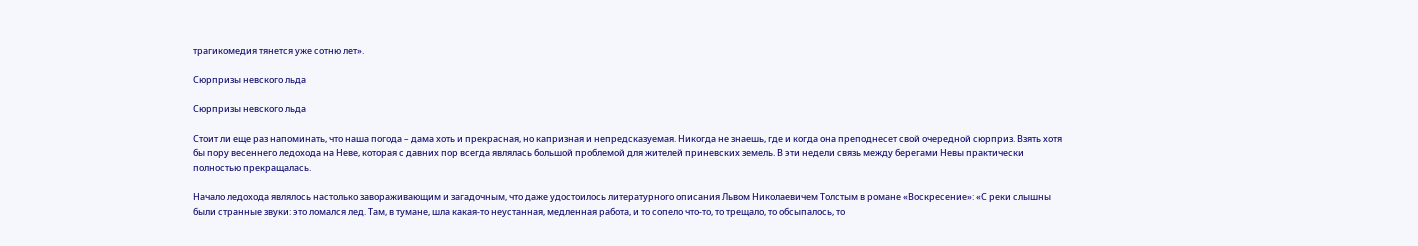трагикомедия тянется уже сотню лет».

Сюрпризы невского льда

Сюрпризы невского льда

Стоит ли еще раз напоминать, что наша погода – дама хоть и прекрасная, но капризная и непредсказуемая. Никогда не знаешь, где и когда она преподнесет свой очередной сюрприз. Взять хотя бы пору весеннего ледохода на Неве, которая с давних пор всегда являлась большой проблемой для жителей приневских земель. В эти недели связь между берегами Невы практически полностью прекращалась.

Начало ледохода являлось настолько завораживающим и загадочным, что даже удостоилось литературного описания Львом Николаевичем Толстым в романе «Воскресение»: «С реки слышны были странные звуки: это ломался лед. Там, в тумане, шла какая-то неустанная, медленная работа, и то сопело что-то, то трещало, то обсыпалось, то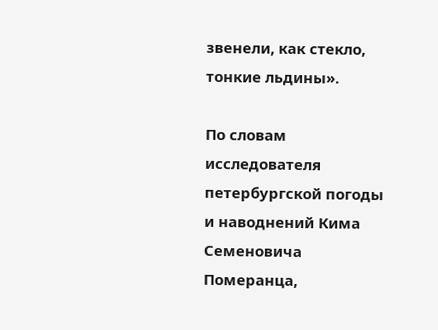звенели, как стекло, тонкие льдины».

По словам исследователя петербургской погоды и наводнений Кима Семеновича Померанца,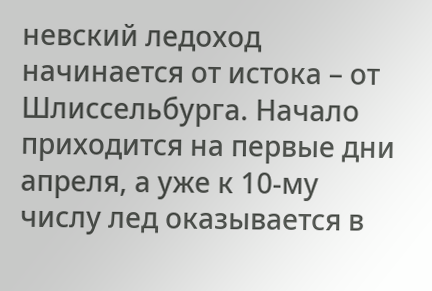невский ледоход начинается от истока – от Шлиссельбурга. Начало приходится на первые дни апреля, а уже к 10-му числу лед оказывается в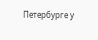Петербурге у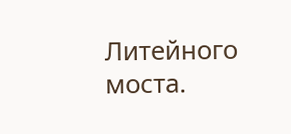Литейного моста.